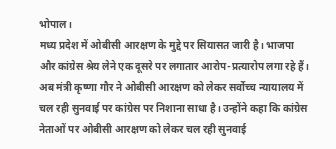भोपाल।
मध्य प्रदेश में ओबीसी आरक्षण के मुद्दे पर सियासत जारी है। भाजपा और कांग्रेस श्रेय लेने एक दूसरे पर लगातार आरोप-प्रत्यारोप लगा रहे हैं। अब मंत्री कृष्णा गौर ने ओबीसी आरक्षण को लेकर सर्वोच्च न्यायालय में चल रही सुनवाई पर कांग्रेस पर निशाना साधा है। उन्होंने कहा कि कांग्रेस नेताओं पर ओबीसी आरक्षण को लेकर चल रही सुनवाई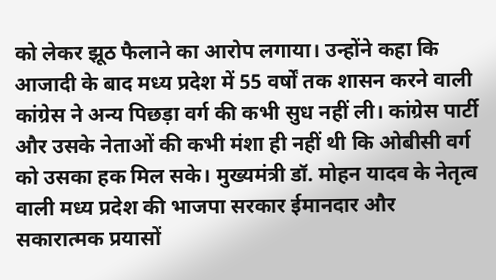को लेकर झूठ फैलाने का आरोप लगाया। उन्होंने कहा कि आजादी के बाद मध्य प्रदेश में 55 वर्षों तक शासन करने वाली कांग्रेस ने अन्य पिछड़ा वर्ग की कभी सुध नहीं ली। कांग्रेस पार्टी और उसके नेताओं की कभी मंशा ही नहीं थी कि ओबीसी वर्ग को उसका हक मिल सके। मुख्यमंत्री डॉ. मोहन यादव के नेतृत्व वाली मध्य प्रदेश की भाजपा सरकार ईमानदार और सकारात्मक प्रयासों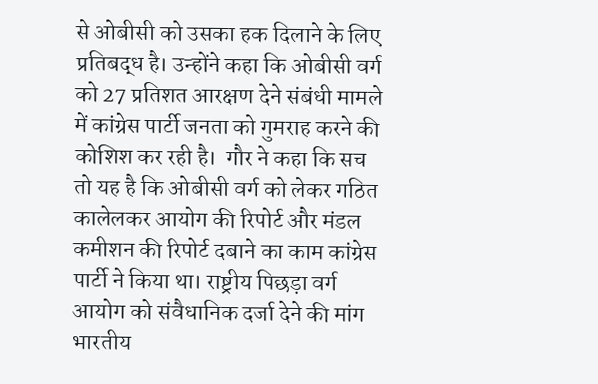से ओबीसी को उसका हक दिलाने के लिए प्रतिबद्ध है। उन्होंने कहा कि ओबीसी वर्ग को 27 प्रतिशत आरक्षण देने संबंधी मामले में कांग्रेस पार्टी जनता को गुमराह करने की कोशिश कर रही है।  गौर ने कहा कि सच तो यह है कि ओबीसी वर्ग को लेकर गठित कालेलकर आयोग की रिपोर्ट और मंडल कमीशन की रिपोर्ट दबाने का काम कांग्रेस पार्टी ने किया था। राष्ट्रीय पिछड़ा वर्ग आयोग को संवैधानिक दर्जा देने की मांग भारतीय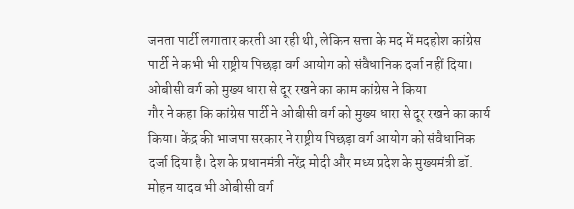जनता पार्टी लगातार करती आ रही थी, लेकिन सत्ता के मद में मदहोश कांग्रेस पार्टी ने कभी भी राष्ट्रीय पिछड़ा वर्ग आयोग को संवैधानिक दर्जा नहीं दिया।
ओबीसी वर्ग को मुख्य धारा से दूर रखने का काम कांग्रेस ने किया
गौर ने कहा कि कांग्रेस पार्टी ने ओबीसी वर्ग को मुख्य धारा से दूर रखने का कार्य किया। केंद्र की भाजपा सरकार ने राष्ट्रीय पिछड़ा वर्ग आयोग को संवैधानिक दर्जा दिया है। देश के प्रधानमंत्री नरेंद्र मोदी और मध्य प्रदेश के मुख्यमंत्री डॉ. मोहन यादव भी ओबीसी वर्ग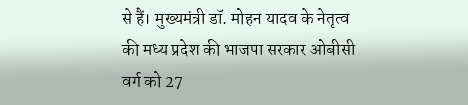से हैं। मुख्यमंत्री डॉ. मोहन यादव के नेतृत्व की मध्य प्रदेश की भाजपा सरकार ओबीसी वर्ग को 27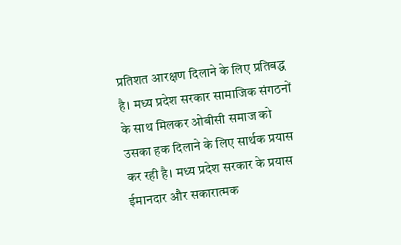प्रतिशत आरक्षण दिलाने के लिए प्रतिबद्ध है। मध्य प्रदेश सरकार सामाजिक संगठनों के साथ मिलकर ओबीसी समाज को उसका हक दिलाने के लिए सार्थक प्रयास कर रही है। मध्य प्रदेश सरकार के प्रयास ईमानदार और सकारात्मक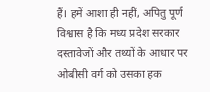हैं। हमें आशा ही नहीं, अपितु पूर्ण विश्वास है कि मध्य प्रदेश सरकार दस्तावेजों और तथ्यों के आधार पर ओबीसी वर्ग को उसका हक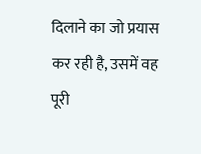दिलाने का जो प्रयास कर रही है, उसमें वह पूरी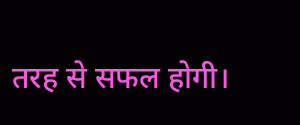तरह से सफल होगी।